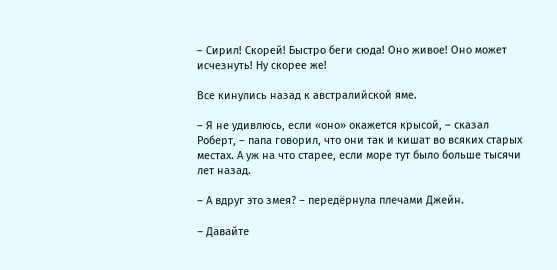– Сирил! Скорей! Быстро беги сюда! Оно живое! Оно может исчезнуть! Ну скорее же!

Все кинулись назад к австралийской яме.

– Я не удивлюсь, если «оно» окажется крысой, – сказал Роберт, – папа говорил, что они так и кишат во всяких старых местах. А уж на что старее, если море тут было больше тысячи лет назад.

– А вдруг это змея? – передёрнула плечами Джейн.

– Давайте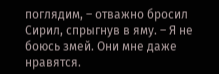поглядим, – отважно бросил Сирил, спрыгнув в яму. – Я не боюсь змей. Они мне даже нравятся.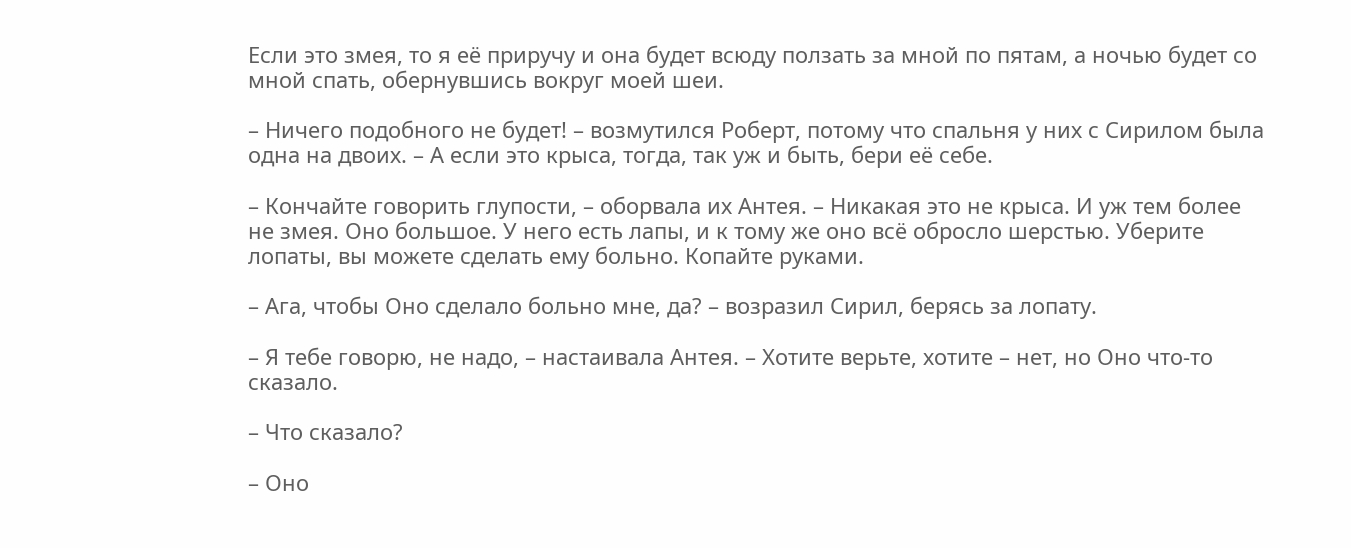Если это змея, то я её приручу и она будет всюду ползать за мной по пятам, а ночью будет со мной спать, обернувшись вокруг моей шеи.

– Ничего подобного не будет! – возмутился Роберт, потому что спальня у них с Сирилом была одна на двоих. – А если это крыса, тогда, так уж и быть, бери её себе.

– Кончайте говорить глупости, – оборвала их Антея. – Никакая это не крыса. И уж тем более не змея. Оно большое. У него есть лапы, и к тому же оно всё обросло шерстью. Уберите лопаты, вы можете сделать ему больно. Копайте руками.

– Ага, чтобы Оно сделало больно мне, да? – возразил Сирил, берясь за лопату.

– Я тебе говорю, не надо, – настаивала Антея. – Хотите верьте, хотите – нет, но Оно что-то сказало.

– Что сказало?

– Оно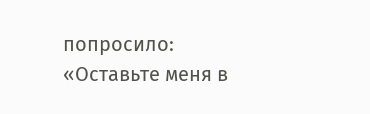попросило: «Оставьте меня в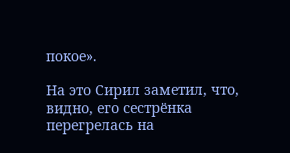покое».

На это Сирил заметил, что, видно, его сестрёнка перегрелась на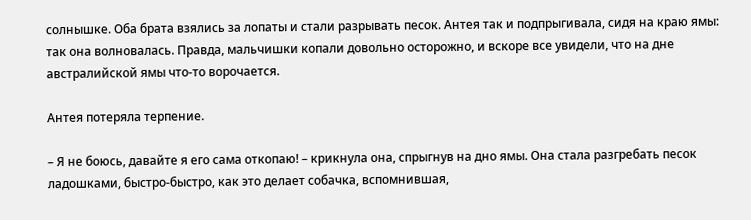солнышке. Оба брата взялись за лопаты и стали разрывать песок. Антея так и подпрыгивала, сидя на краю ямы: так она волновалась. Правда, мальчишки копали довольно осторожно, и вскоре все увидели, что на дне австралийской ямы что-то ворочается.

Антея потеряла терпение.

– Я не боюсь, давайте я его сама откопаю! – крикнула она, спрыгнув на дно ямы. Она стала разгребать песок ладошками, быстро-быстро, как это делает собачка, вспомнившая,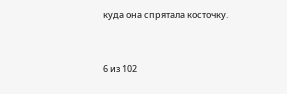куда она спрятала косточку.



6 из 102